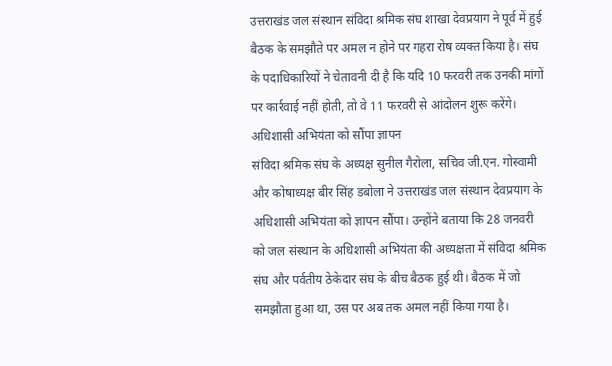उत्तराखंड जल संस्थान संविदा श्रमिक संघ शाखा देवप्रयाग ने पूर्व में हुई बैठक के समझौते पर अमल न होने पर गहरा रोष व्यक्त किया है। संघ के पदाधिकारियों ने चेतावनी दी है कि यदि 10 फरवरी तक उनकी मांगों पर कार्रवाई नहीं होती, तो वे 11 फरवरी से आंदोलन शुरू करेंगे।
अधिशासी अभियंता को सौंपा ज्ञापन
संविदा श्रमिक संघ के अध्यक्ष सुनील गैरोला, सचिव जी.एन. गोस्वामी और कोषाध्यक्ष बीर सिंह डबोला ने उत्तराखंड जल संस्थान देवप्रयाग के अधिशासी अभियंता को ज्ञापन सौंपा। उन्होंने बताया कि 28 जनवरी को जल संस्थान के अधिशासी अभियंता की अध्यक्षता में संविदा श्रमिक संघ और पर्वतीय ठेकेदार संघ के बीच बैठक हुई थी। बैठक में जो समझौता हुआ था, उस पर अब तक अमल नहीं किया गया है।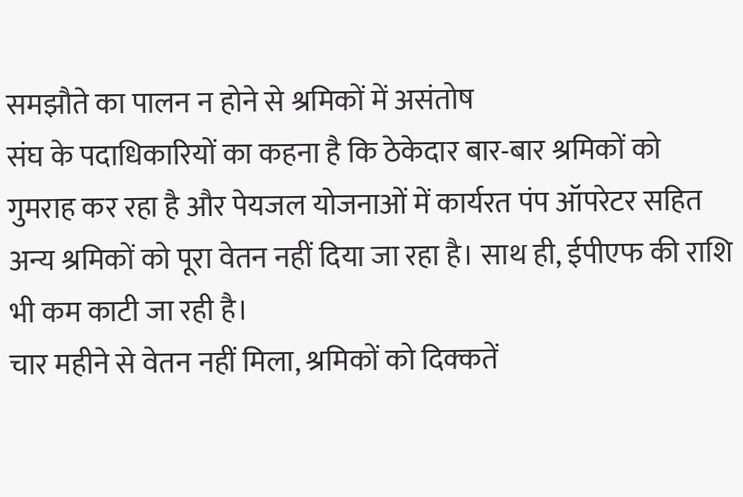समझौते का पालन न होने से श्रमिकों में असंतोष
संघ के पदाधिकारियों का कहना है कि ठेकेदार बार-बार श्रमिकों को गुमराह कर रहा है और पेयजल योजनाओं में कार्यरत पंप ऑपरेटर सहित अन्य श्रमिकों को पूरा वेतन नहीं दिया जा रहा है। साथ ही, ईपीएफ की राशि भी कम काटी जा रही है।
चार महीने से वेतन नहीं मिला, श्रमिकों को दिक्कतें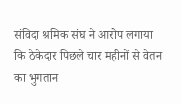संविदा श्रमिक संघ ने आरोप लगाया कि ठेकेदार पिछले चार महीनों से वेतन का भुगतान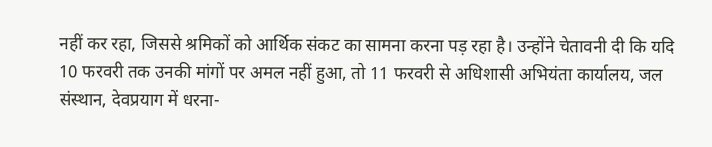नहीं कर रहा, जिससे श्रमिकों को आर्थिक संकट का सामना करना पड़ रहा है। उन्होंने चेतावनी दी कि यदि 10 फरवरी तक उनकी मांगों पर अमल नहीं हुआ, तो 11 फरवरी से अधिशासी अभियंता कार्यालय, जल संस्थान, देवप्रयाग में धरना-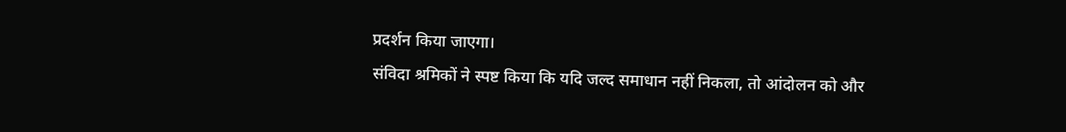प्रदर्शन किया जाएगा।
संविदा श्रमिकों ने स्पष्ट किया कि यदि जल्द समाधान नहीं निकला, तो आंदोलन को और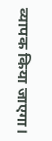व्यापक किया जाएगा।